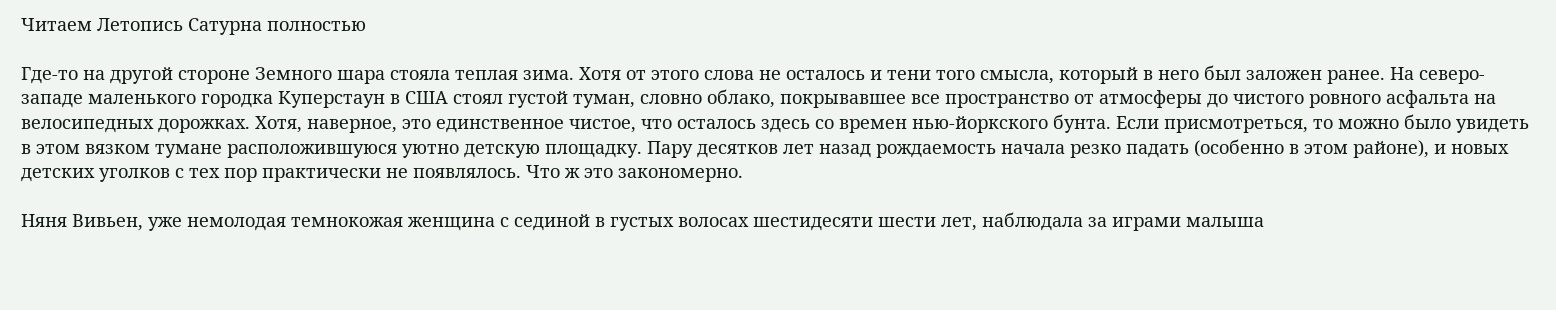Читаем Летопись Сатурна полностью

Где-то на другой стороне Земного шара стояла теплая зима. Хотя от этого слова не осталось и тени того смысла, который в него был заложен ранее. На северо-западе маленького городка Куперстаун в США стоял густой туман, словно облако, покрывавшее все пространство от атмосферы до чистого ровного асфальта на велосипедных дорожках. Хотя, наверное, это единственное чистое, что осталось здесь со времен нью-йоркского бунта. Если присмотреться, то можно было увидеть в этом вязком тумане расположившуюся уютно детскую площадку. Пару десятков лет назад рождаемость начала резко падать (особенно в этом районе), и новых детских уголков с тех пор практически не появлялось. Что ж это закономерно.

Няня Вивьен, уже немолодая темнокожая женщина с сединой в густых волосах шестидесяти шести лет, наблюдала за играми малыша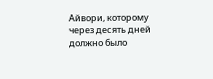Айвори, которому через десять дней должно было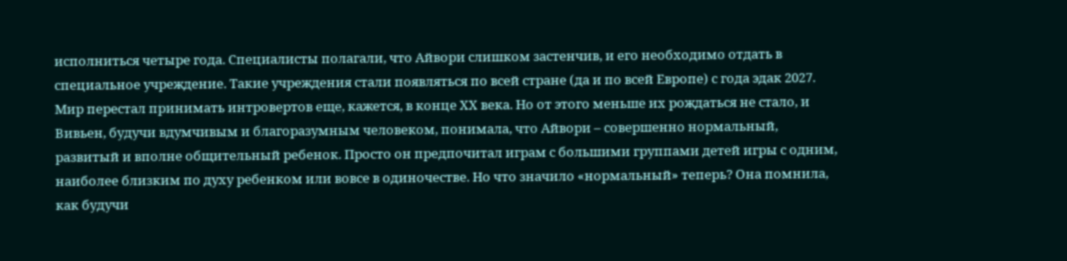исполниться четыре года. Специалисты полагали, что Айвори слишком застенчив, и его необходимо отдать в специальное учреждение. Такие учреждения стали появляться по всей стране (да и по всей Европе) с года эдак 2027. Мир перестал принимать интровертов еще, кажется, в конце ХХ века. Но от этого меньше их рождаться не стало, и Вивьен, будучи вдумчивым и благоразумным человеком, понимала, что Айвори – совершенно нормальный, развитый и вполне общительный ребенок. Просто он предпочитал играм с большими группами детей игры с одним, наиболее близким по духу ребенком или вовсе в одиночестве. Но что значило «нормальный» теперь? Она помнила, как будучи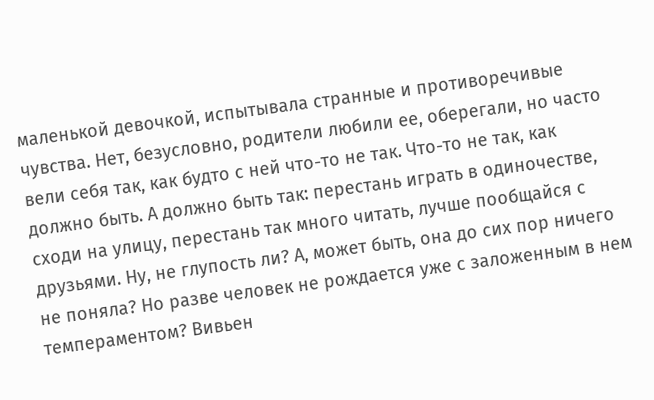маленькой девочкой, испытывала странные и противоречивые чувства. Нет, безусловно, родители любили ее, оберегали, но часто вели себя так, как будто с ней что-то не так. Что-то не так, как должно быть. А должно быть так: перестань играть в одиночестве, сходи на улицу, перестань так много читать, лучше пообщайся с друзьями. Ну, не глупость ли? А, может быть, она до сих пор ничего не поняла? Но разве человек не рождается уже с заложенным в нем темпераментом? Вивьен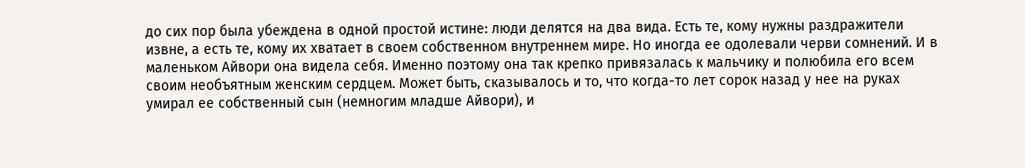до сих пор была убеждена в одной простой истине: люди делятся на два вида. Есть те, кому нужны раздражители извне, а есть те, кому их хватает в своем собственном внутреннем мире. Но иногда ее одолевали черви сомнений. И в маленьком Айвори она видела себя. Именно поэтому она так крепко привязалась к мальчику и полюбила его всем своим необъятным женским сердцем. Может быть, сказывалось и то, что когда-то лет сорок назад у нее на руках умирал ее собственный сын (немногим младше Айвори), и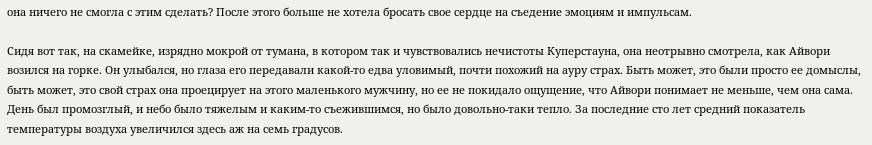она ничего не смогла с этим сделать? После этого больше не хотела бросать свое сердце на съедение эмоциям и импульсам.

Сидя вот так, на скамейке, изрядно мокрой от тумана, в котором так и чувствовались нечистоты Куперстауна, она неотрывно смотрела, как Айвори возился на горке. Он улыбался, но глаза его передавали какой-то едва уловимый, почти похожий на ауру страх. Быть может, это были просто ее домыслы, быть может, это свой страх она проецирует на этого маленького мужчину, но ее не покидало ощущение, что Айвори понимает не меньше, чем она сама. День был промозглый, и небо было тяжелым и каким-то съежившимся, но было довольно-таки тепло. За последние сто лет средний показатель температуры воздуха увеличился здесь аж на семь градусов.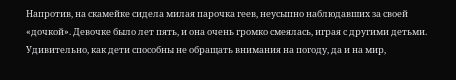Напротив, на скамейке сидела милая парочка геев, неусыпно наблюдавших за своей «дочкой». Девочке было лет пять, и она очень громко смеялась, играя с другими детьми. Удивительно, как дети способны не обращать внимания на погоду, да и на мир,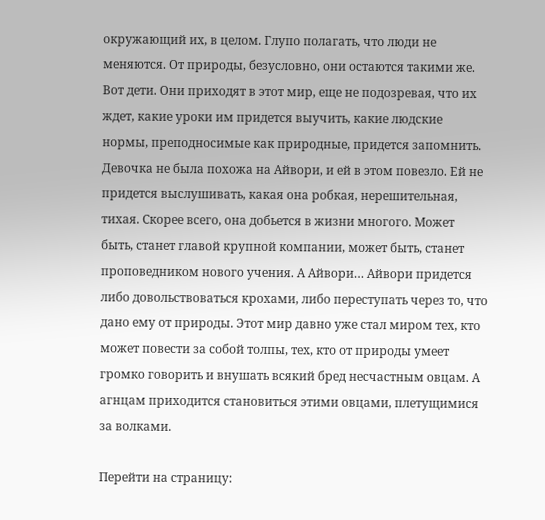окружающий их, в целом. Глупо полагать, что люди не меняются. От природы, безусловно, они остаются такими же. Вот дети. Они приходят в этот мир, еще не подозревая, что их ждет, какие уроки им придется выучить, какие людские нормы, преподносимые как природные, придется запомнить. Девочка не была похожа на Айвори, и ей в этом повезло. Ей не придется выслушивать, какая она робкая, нерешительная, тихая. Скорее всего, она добьется в жизни многого. Может быть, станет главой крупной компании, может быть, станет проповедником нового учения. А Айвори… Айвори придется либо довольствоваться крохами, либо переступать через то, что дано ему от природы. Этот мир давно уже стал миром тех, кто может повести за собой толпы, тех, кто от природы умеет громко говорить и внушать всякий бред несчастным овцам. А агнцам приходится становиться этими овцами, плетущимися за волками.

Перейти на страницу: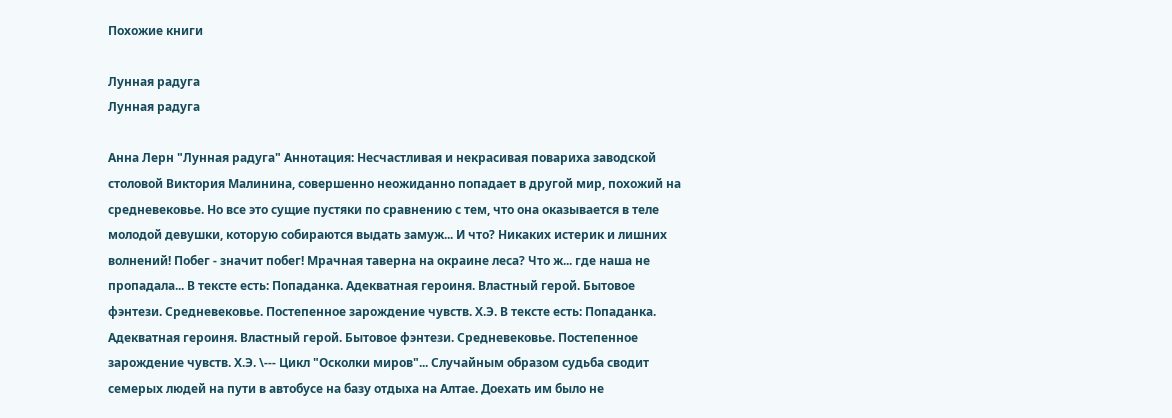Похожие книги

Лунная радуга
Лунная радуга

Анна Лерн "Лунная радуга" Аннотация: Несчастливая и некрасивая повариха заводской столовой Виктория Малинина, совершенно неожиданно попадает в другой мир, похожий на средневековье. Но все это сущие пустяки по сравнению с тем, что она оказывается в теле молодой девушки, которую собираются выдать замуж... И что? Никаких истерик и лишних волнений! Побег - значит побег! Мрачная таверна на окраине леса? Что ж... где наша не пропадала... В тексте есть: Попаданка. Адекватная героиня. Властный герой. Бытовое фэнтези. Средневековье. Постепенное зарождение чувств. Х.Э. В тексте есть: Попаданка. Адекватная героиня. Властный герой. Бытовое фэнтези. Средневековье. Постепенное зарождение чувств. Х.Э. \--- Цикл "Осколки миров"... Случайным образом судьба сводит семерых людей на пути в автобусе на базу отдыха на Алтае. Доехать им было не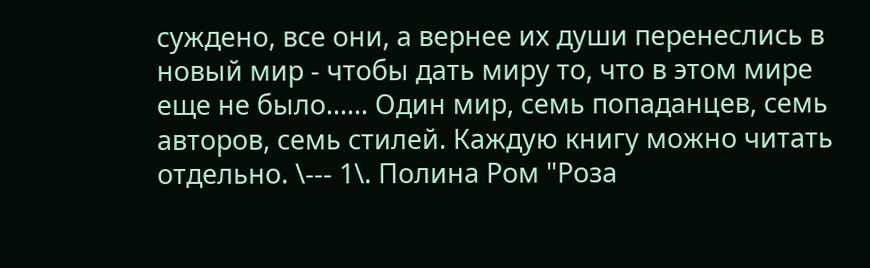суждено, все они, а вернее их души перенеслись в новый мир - чтобы дать миру то, что в этом мире еще не было...... Один мир, семь попаданцев, семь авторов, семь стилей. Каждую книгу можно читать отдельно. \--- 1\. Полина Ром "Роза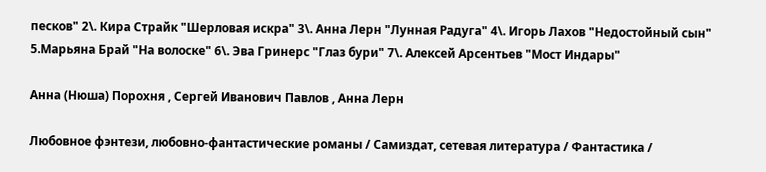песков" 2\. Кира Страйк "Шерловая искра" 3\. Анна Лерн "Лунная Радуга" 4\. Игорь Лахов "Недостойный сын" 5.Марьяна Брай "На волоске" 6\. Эва Гринерс "Глаз бури" 7\. Алексей Арсентьев "Мост Индары"

Анна (Нюша) Порохня , Сергей Иванович Павлов , Анна Лерн

Любовное фэнтези, любовно-фантастические романы / Самиздат, сетевая литература / Фантастика /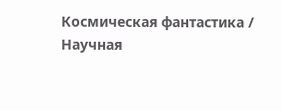Космическая фантастика / Научная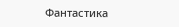Фантастика